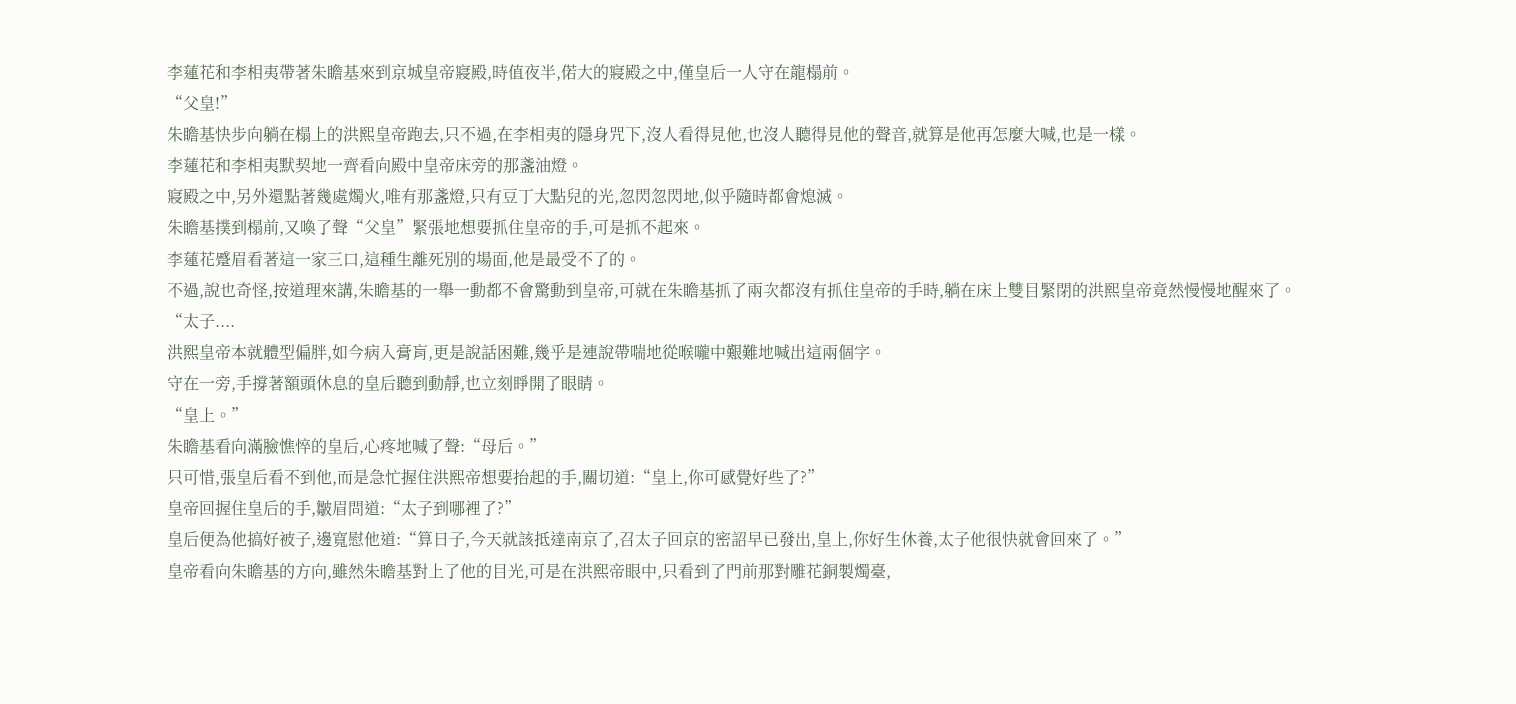李蓮花和李相夷帶著朱瞻基來到京城皇帝寢殿,時值夜半,偌大的寢殿之中,僅皇后一人守在龍榻前。
“父皇!”
朱瞻基快步向躺在榻上的洪熙皇帝跑去,只不過,在李相夷的隱身咒下,沒人看得見他,也沒人聽得見他的聲音,就算是他再怎麼大喊,也是一樣。
李蓮花和李相夷默契地一齊看向殿中皇帝床旁的那盞油燈。
寢殿之中,另外還點著幾處燭火,唯有那盞燈,只有豆丁大點兒的光,忽閃忽閃地,似乎隨時都會熄滅。
朱瞻基撲到榻前,又喚了聲“父皇”緊張地想要抓住皇帝的手,可是抓不起來。
李蓮花蹙眉看著這一家三口,這種生離死別的場面,他是最受不了的。
不過,說也奇怪,按道理來講,朱瞻基的一舉一動都不會驚動到皇帝,可就在朱瞻基抓了兩次都沒有抓住皇帝的手時,躺在床上雙目緊閉的洪熙皇帝竟然慢慢地醒來了。
“太子....
洪熙皇帝本就體型偏胖,如今病入膏肓,更是說話困難,幾乎是連說帶喘地從喉嚨中艱難地喊出這兩個字。
守在一旁,手撐著額頭休息的皇后聽到動靜,也立刻睜開了眼睛。
“皇上。”
朱瞻基看向滿臉憔悴的皇后,心疼地喊了聲:“母后。”
只可惜,張皇后看不到他,而是急忙握住洪熙帝想要抬起的手,關切道:“皇上,你可感覺好些了?”
皇帝回握住皇后的手,皺眉問道:“太子到哪裡了?”
皇后便為他搞好被子,邊寬慰他道:“算日子,今天就該抵達南京了,召太子回京的密詔早已發出,皇上,你好生休養,太子他很快就會回來了。”
皇帝看向朱瞻基的方向,雖然朱瞻基對上了他的目光,可是在洪熙帝眼中,只看到了門前那對雕花銅製燭臺,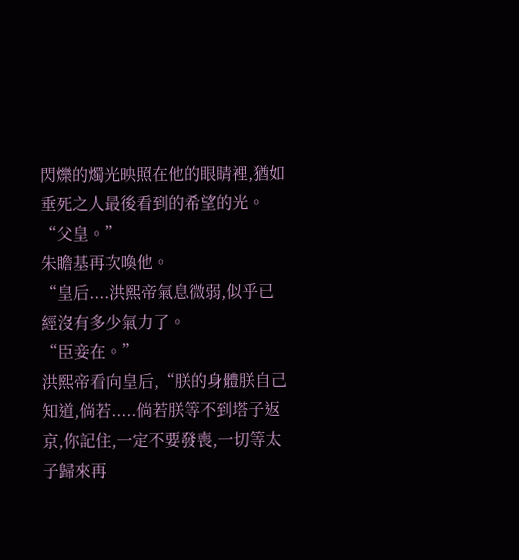閃爍的燭光映照在他的眼睛裡,猶如垂死之人最後看到的希望的光。
“父皇。”
朱瞻基再次喚他。
“皇后....洪熙帝氣息微弱,似乎已經沒有多少氣力了。
“臣妾在。”
洪熙帝看向皇后,“朕的身體朕自己知道,倘若.....倘若朕等不到塔子返京,你記住,一定不要發喪,一切等太子歸來再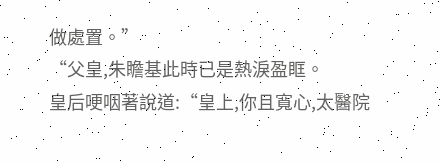做處置。”
“父皇,朱瞻基此時已是熱淚盈眶。
皇后哽咽著說道:“皇上,你且寬心,太醫院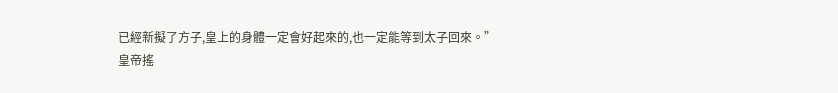已經新擬了方子,皇上的身體一定會好起來的,也一定能等到太子回來。”
皇帝搖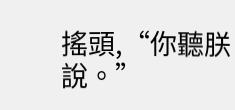搖頭,“你聽朕說。”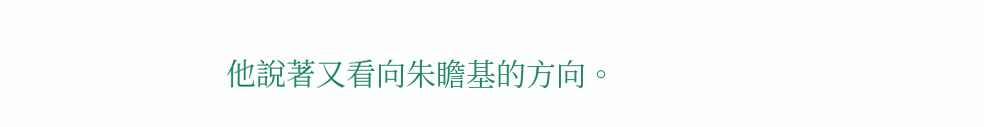他說著又看向朱瞻基的方向。